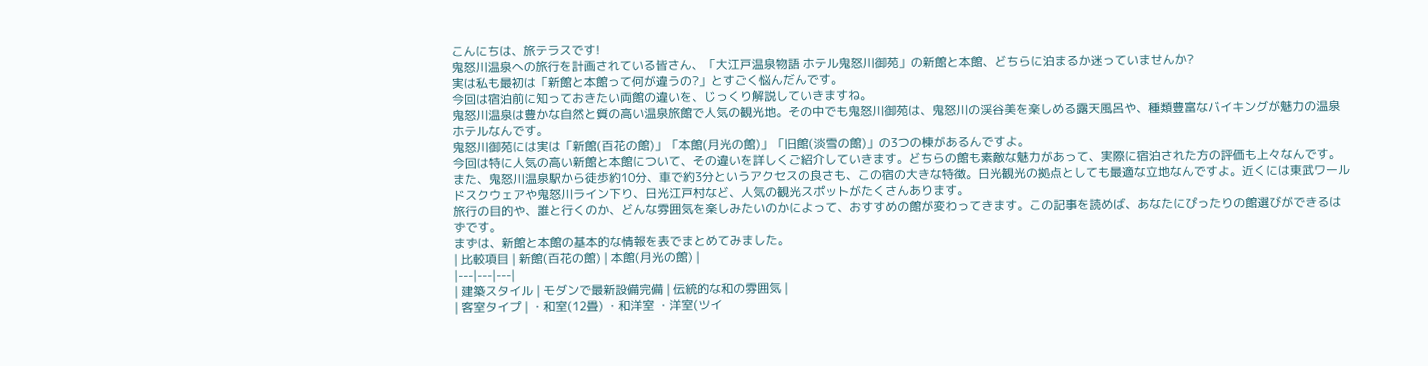こんにちは、旅テラスです!
鬼怒川温泉への旅行を計画されている皆さん、「大江戸温泉物語 ホテル鬼怒川御苑」の新館と本館、どちらに泊まるか迷っていませんか?
実は私も最初は「新館と本館って何が違うの?」とすごく悩んだんです。
今回は宿泊前に知っておきたい両館の違いを、じっくり解説していきますね。
鬼怒川温泉は豊かな自然と質の高い温泉旅館で人気の観光地。その中でも鬼怒川御苑は、鬼怒川の渓谷美を楽しめる露天風呂や、種類豊富なバイキングが魅力の温泉ホテルなんです。
鬼怒川御苑には実は「新館(百花の館)」「本館(月光の館)」「旧館(淡雪の館)」の3つの棟があるんですよ。
今回は特に人気の高い新館と本館について、その違いを詳しくご紹介していきます。どちらの館も素敵な魅力があって、実際に宿泊された方の評価も上々なんです。
また、鬼怒川温泉駅から徒歩約10分、車で約3分というアクセスの良さも、この宿の大きな特徴。日光観光の拠点としても最適な立地なんですよ。近くには東武ワールドスクウェアや鬼怒川ライン下り、日光江戸村など、人気の観光スポットがたくさんあります。
旅行の目的や、誰と行くのか、どんな雰囲気を楽しみたいのかによって、おすすめの館が変わってきます。この記事を読めば、あなたにぴったりの館選びができるはずです。
まずは、新館と本館の基本的な情報を表でまとめてみました。
| 比較項目 | 新館(百花の館) | 本館(月光の館) |
|---|---|---|
| 建築スタイル | モダンで最新設備完備 | 伝統的な和の雰囲気 |
| 客室タイプ | ・和室(12畳) ・和洋室 ・洋室(ツイ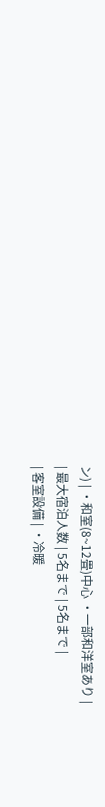ン) | ・和室(8~12畳)中心 ・一部和洋室あり |
| 最大宿泊人数 | 5名まで | 5名まで |
| 客室設備 | ・冷暖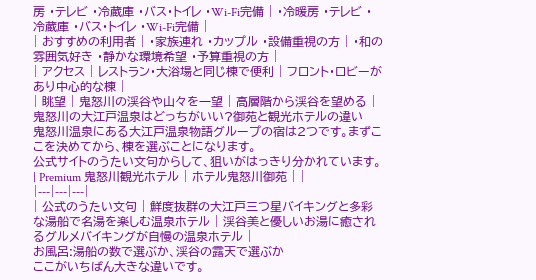房 ・テレビ ・冷蔵庫 ・バス・トイレ ・Wi-Fi完備 | ・冷暖房 ・テレビ ・冷蔵庫 ・バス・トイレ ・Wi-Fi完備 |
| おすすめの利用者 | ・家族連れ ・カップル ・設備重視の方 | ・和の雰囲気好き ・静かな環境希望 ・予算重視の方 |
| アクセス | レストラン・大浴場と同じ棟で便利 | フロント・ロビーがあり中心的な棟 |
| 眺望 | 鬼怒川の渓谷や山々を一望 | 高層階から渓谷を望める |
鬼怒川の大江戸温泉はどっちがいい?御苑と観光ホテルの違い
鬼怒川温泉にある大江戸温泉物語グループの宿は2つです。まずここを決めてから、棟を選ぶことになります。
公式サイトのうたい文句からして、狙いがはっきり分かれています。
| Premium 鬼怒川観光ホテル | ホテル鬼怒川御苑 | |
|---|---|---|
| 公式のうたい文句 | 鮮度抜群の大江戸三つ星バイキングと多彩な湯船で名湯を楽しむ温泉ホテル | 渓谷美と優しいお湯に癒されるグルメバイキングが自慢の温泉ホテル |
お風呂:湯船の数で選ぶか、渓谷の露天で選ぶか
ここがいちばん大きな違いです。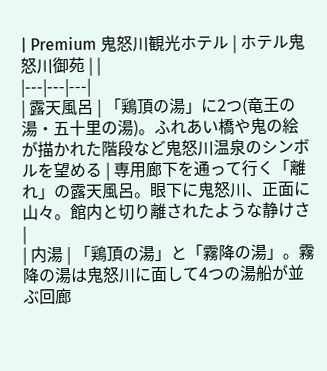| Premium 鬼怒川観光ホテル | ホテル鬼怒川御苑 | |
|---|---|---|
| 露天風呂 | 「鶏頂の湯」に2つ(竜王の湯・五十里の湯)。ふれあい橋や鬼の絵が描かれた階段など鬼怒川温泉のシンボルを望める | 専用廊下を通って行く「離れ」の露天風呂。眼下に鬼怒川、正面に山々。館内と切り離されたような静けさ |
| 内湯 | 「鶏頂の湯」と「霧降の湯」。霧降の湯は鬼怒川に面して4つの湯船が並ぶ回廊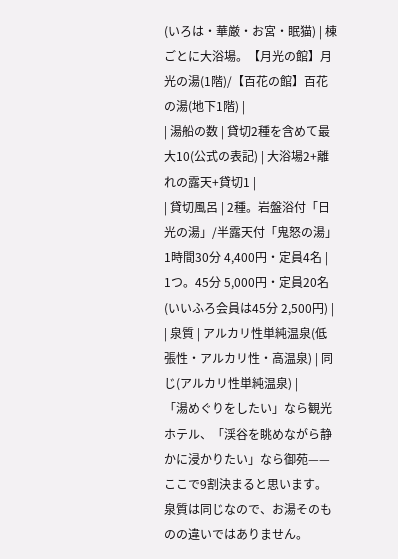(いろは・華厳・お宮・眠猫) | 棟ごとに大浴場。【月光の館】月光の湯(1階)/【百花の館】百花の湯(地下1階) |
| 湯船の数 | 貸切2種を含めて最大10(公式の表記) | 大浴場2+離れの露天+貸切1 |
| 貸切風呂 | 2種。岩盤浴付「日光の湯」/半露天付「鬼怒の湯」 1時間30分 4,400円・定員4名 | 1つ。45分 5,000円・定員20名 (いいふろ会員は45分 2,500円) |
| 泉質 | アルカリ性単純温泉(低張性・アルカリ性・高温泉) | 同じ(アルカリ性単純温泉) |
「湯めぐりをしたい」なら観光ホテル、「渓谷を眺めながら静かに浸かりたい」なら御苑——ここで9割決まると思います。泉質は同じなので、お湯そのものの違いではありません。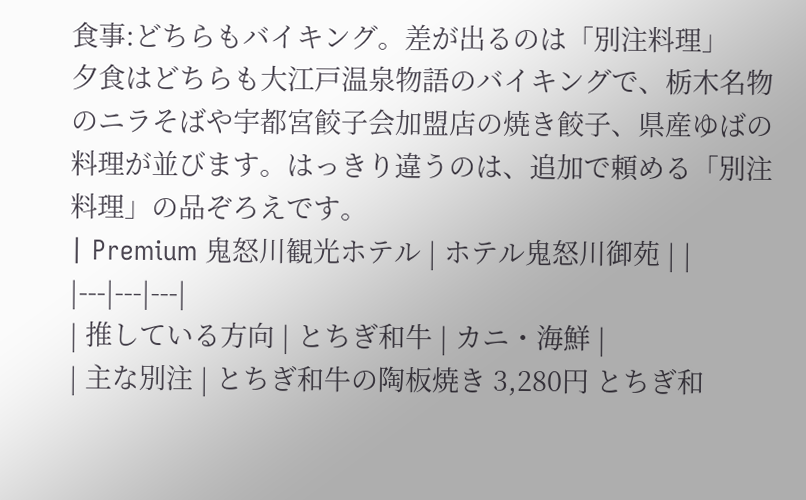食事:どちらもバイキング。差が出るのは「別注料理」
夕食はどちらも大江戸温泉物語のバイキングで、栃木名物のニラそばや宇都宮餃子会加盟店の焼き餃子、県産ゆばの料理が並びます。はっきり違うのは、追加で頼める「別注料理」の品ぞろえです。
| Premium 鬼怒川観光ホテル | ホテル鬼怒川御苑 | |
|---|---|---|
| 推している方向 | とちぎ和牛 | カニ・海鮮 |
| 主な別注 | とちぎ和牛の陶板焼き 3,280円 とちぎ和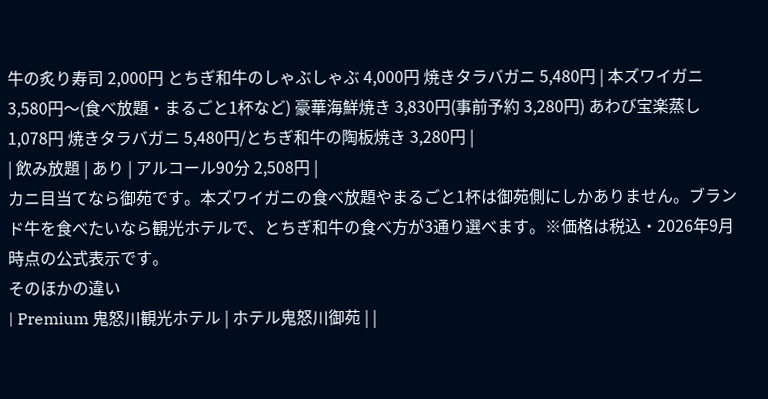牛の炙り寿司 2,000円 とちぎ和牛のしゃぶしゃぶ 4,000円 焼きタラバガニ 5,480円 | 本ズワイガニ 3,580円〜(食べ放題・まるごと1杯など) 豪華海鮮焼き 3,830円(事前予約 3,280円) あわび宝楽蒸し 1,078円 焼きタラバガニ 5,480円/とちぎ和牛の陶板焼き 3,280円 |
| 飲み放題 | あり | アルコール90分 2,508円 |
カニ目当てなら御苑です。本ズワイガニの食べ放題やまるごと1杯は御苑側にしかありません。ブランド牛を食べたいなら観光ホテルで、とちぎ和牛の食べ方が3通り選べます。※価格は税込・2026年9月時点の公式表示です。
そのほかの違い
| Premium 鬼怒川観光ホテル | ホテル鬼怒川御苑 | |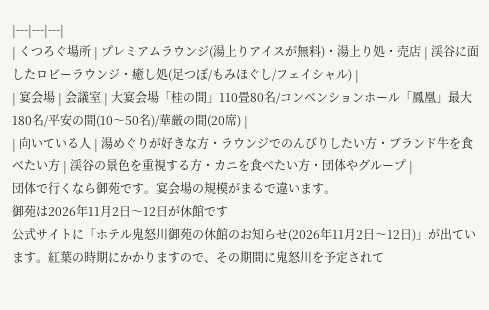|---|---|---|
| くつろぐ場所 | プレミアムラウンジ(湯上りアイスが無料)・湯上り処・売店 | 渓谷に面したロビーラウンジ・癒し処(足つぼ/もみほぐし/フェイシャル) |
| 宴会場 | 会議室 | 大宴会場「桂の間」110畳80名/コンベンションホール「鳳凰」最大180名/平安の間(10〜50名)/華厳の間(20席) |
| 向いている人 | 湯めぐりが好きな方・ラウンジでのんびりしたい方・ブランド牛を食べたい方 | 渓谷の景色を重視する方・カニを食べたい方・団体やグループ |
団体で行くなら御苑です。宴会場の規模がまるで違います。
御苑は2026年11月2日〜12日が休館です
公式サイトに「ホテル鬼怒川御苑の休館のお知らせ(2026年11月2日〜12日)」が出ています。紅葉の時期にかかりますので、その期間に鬼怒川を予定されて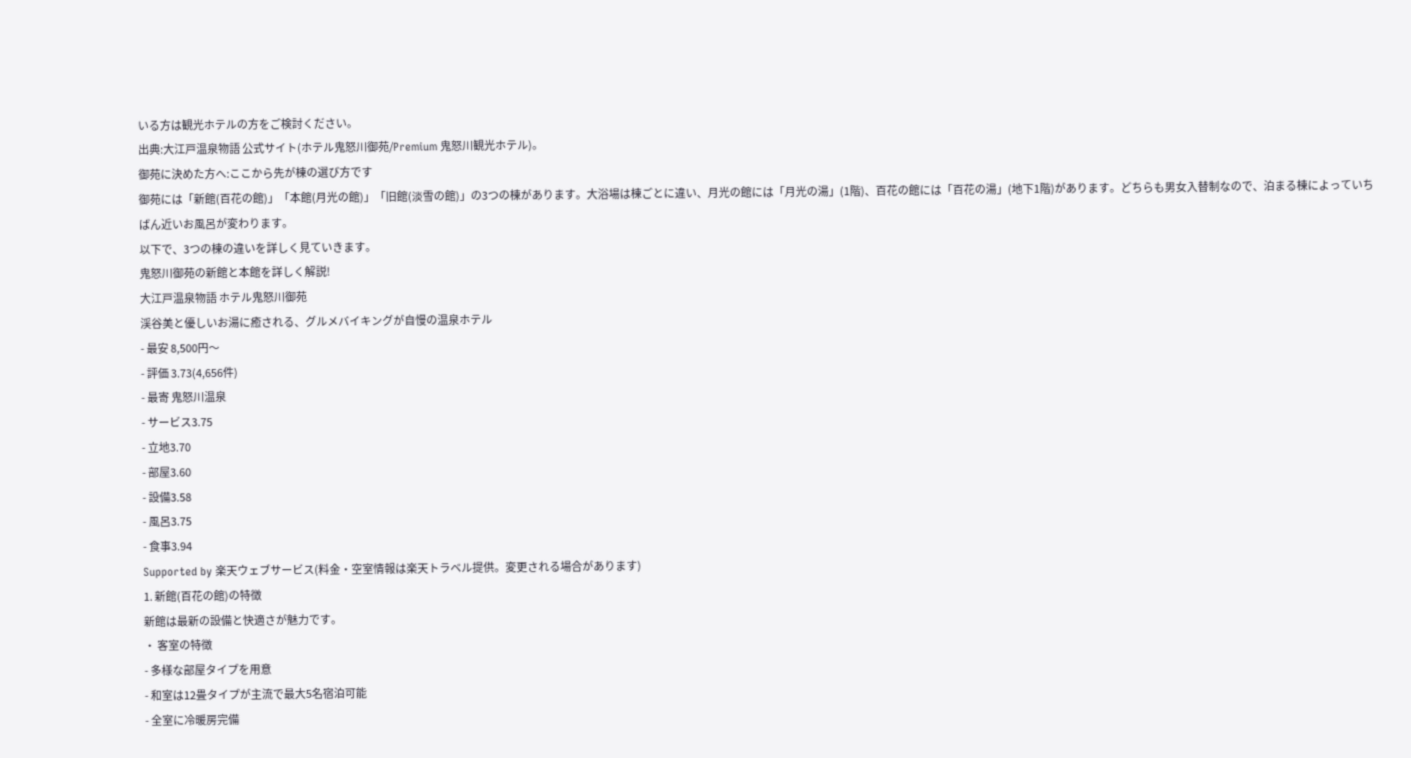いる方は観光ホテルの方をご検討ください。
出典:大江戸温泉物語 公式サイト(ホテル鬼怒川御苑/Premium 鬼怒川観光ホテル)。
御苑に決めた方へ:ここから先が棟の選び方です
御苑には「新館(百花の館)」「本館(月光の館)」「旧館(淡雪の館)」の3つの棟があります。大浴場は棟ごとに違い、月光の館には「月光の湯」(1階)、百花の館には「百花の湯」(地下1階)があります。どちらも男女入替制なので、泊まる棟によっていちばん近いお風呂が変わります。
以下で、3つの棟の違いを詳しく見ていきます。
鬼怒川御苑の新館と本館を詳しく解説!
大江戸温泉物語 ホテル鬼怒川御苑
渓谷美と優しいお湯に癒される、グルメバイキングが自慢の温泉ホテル
- 最安 8,500円〜
- 評価 3.73(4,656件)
- 最寄 鬼怒川温泉
- サービス3.75
- 立地3.70
- 部屋3.60
- 設備3.58
- 風呂3.75
- 食事3.94
Supported by 楽天ウェブサービス(料金・空室情報は楽天トラベル提供。変更される場合があります)
1. 新館(百花の館)の特徴
新館は最新の設備と快適さが魅力です。
・ 客室の特徴
- 多様な部屋タイプを用意
- 和室は12畳タイプが主流で最大5名宿泊可能
- 全室に冷暖房完備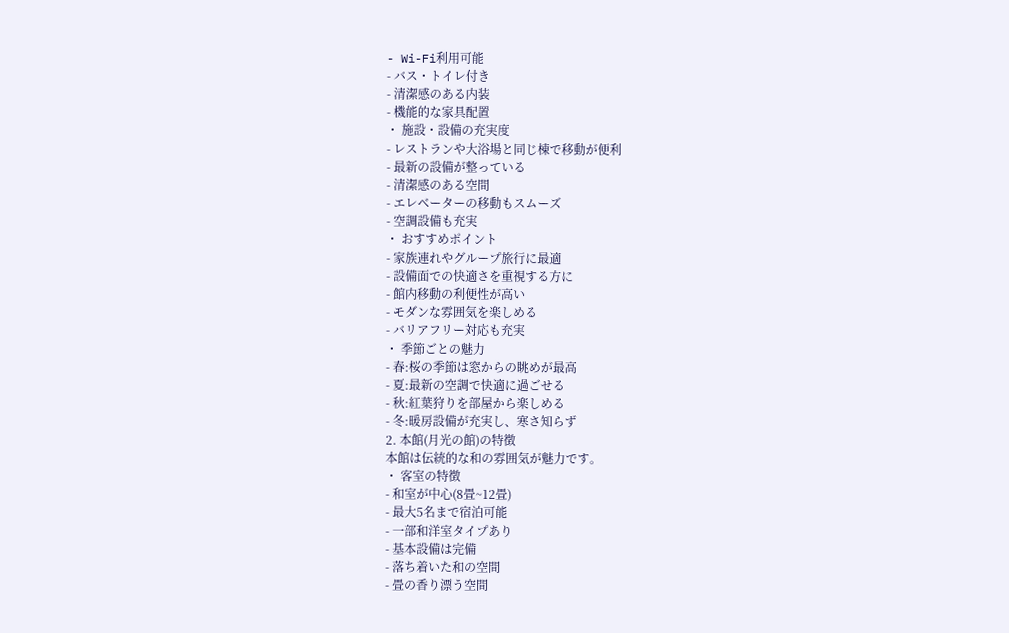- Wi-Fi利用可能
- バス・トイレ付き
- 清潔感のある内装
- 機能的な家具配置
・ 施設・設備の充実度
- レストランや大浴場と同じ棟で移動が便利
- 最新の設備が整っている
- 清潔感のある空間
- エレベーターの移動もスムーズ
- 空調設備も充実
・ おすすめポイント
- 家族連れやグループ旅行に最適
- 設備面での快適さを重視する方に
- 館内移動の利便性が高い
- モダンな雰囲気を楽しめる
- バリアフリー対応も充実
・ 季節ごとの魅力
- 春:桜の季節は窓からの眺めが最高
- 夏:最新の空調で快適に過ごせる
- 秋:紅葉狩りを部屋から楽しめる
- 冬:暖房設備が充実し、寒さ知らず
2. 本館(月光の館)の特徴
本館は伝統的な和の雰囲気が魅力です。
・ 客室の特徴
- 和室が中心(8畳~12畳)
- 最大5名まで宿泊可能
- 一部和洋室タイプあり
- 基本設備は完備
- 落ち着いた和の空間
- 畳の香り漂う空間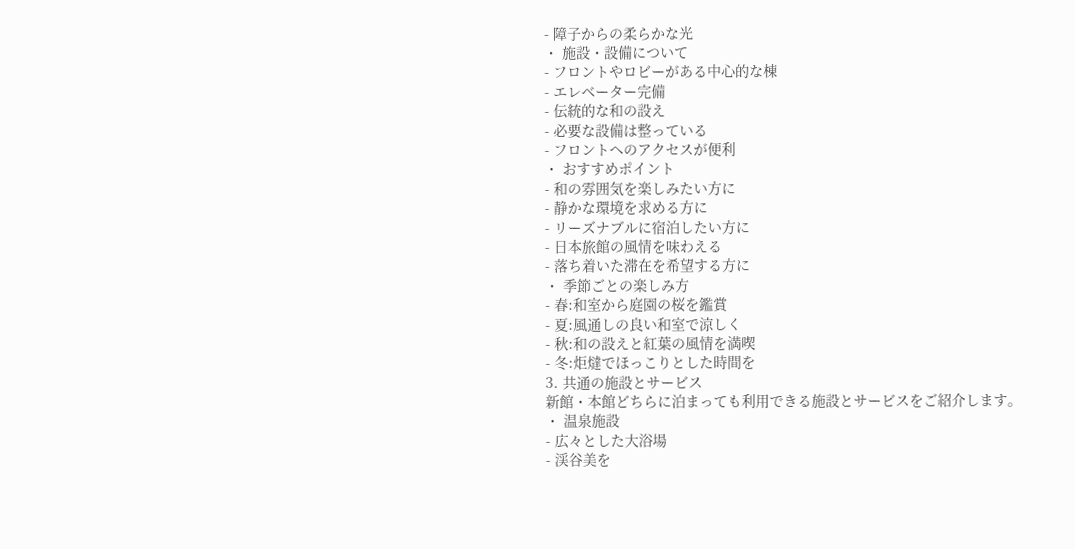- 障子からの柔らかな光
・ 施設・設備について
- フロントやロビーがある中心的な棟
- エレベーター完備
- 伝統的な和の設え
- 必要な設備は整っている
- フロントへのアクセスが便利
・ おすすめポイント
- 和の雰囲気を楽しみたい方に
- 静かな環境を求める方に
- リーズナブルに宿泊したい方に
- 日本旅館の風情を味わえる
- 落ち着いた滞在を希望する方に
・ 季節ごとの楽しみ方
- 春:和室から庭園の桜を鑑賞
- 夏:風通しの良い和室で涼しく
- 秋:和の設えと紅葉の風情を満喫
- 冬:炬燵でほっこりとした時間を
3. 共通の施設とサービス
新館・本館どちらに泊まっても利用できる施設とサービスをご紹介します。
・ 温泉施設
- 広々とした大浴場
- 渓谷美を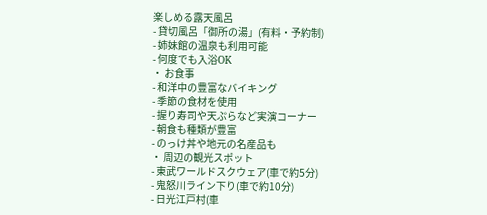楽しめる露天風呂
- 貸切風呂「御所の湯」(有料・予約制)
- 姉妹館の温泉も利用可能
- 何度でも入浴OK
・ お食事
- 和洋中の豊富なバイキング
- 季節の食材を使用
- 握り寿司や天ぷらなど実演コーナー
- 朝食も種類が豊富
- のっけ丼や地元の名産品も
・ 周辺の観光スポット
- 東武ワールドスクウェア(車で約5分)
- 鬼怒川ライン下り(車で約10分)
- 日光江戸村(車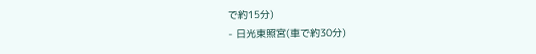で約15分)
- 日光東照宮(車で約30分)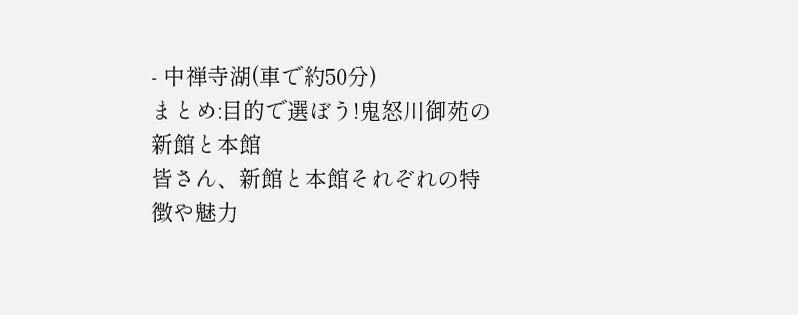- 中禅寺湖(車で約50分)
まとめ:目的で選ぼう!鬼怒川御苑の新館と本館
皆さん、新館と本館それぞれの特徴や魅力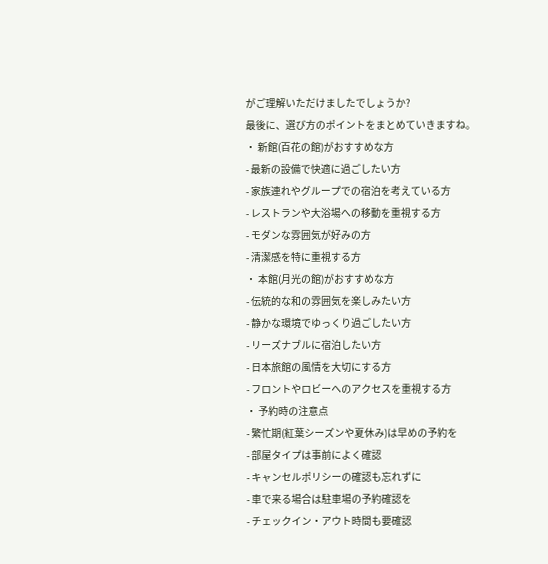がご理解いただけましたでしょうか?
最後に、選び方のポイントをまとめていきますね。
・ 新館(百花の館)がおすすめな方
- 最新の設備で快適に過ごしたい方
- 家族連れやグループでの宿泊を考えている方
- レストランや大浴場への移動を重視する方
- モダンな雰囲気が好みの方
- 清潔感を特に重視する方
・ 本館(月光の館)がおすすめな方
- 伝統的な和の雰囲気を楽しみたい方
- 静かな環境でゆっくり過ごしたい方
- リーズナブルに宿泊したい方
- 日本旅館の風情を大切にする方
- フロントやロビーへのアクセスを重視する方
・ 予約時の注意点
- 繁忙期(紅葉シーズンや夏休み)は早めの予約を
- 部屋タイプは事前によく確認
- キャンセルポリシーの確認も忘れずに
- 車で来る場合は駐車場の予約確認を
- チェックイン・アウト時間も要確認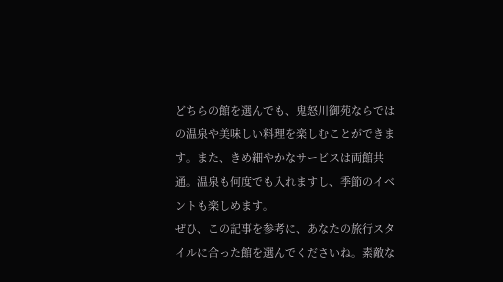どちらの館を選んでも、鬼怒川御苑ならではの温泉や美味しい料理を楽しむことができます。また、きめ細やかなサービスは両館共通。温泉も何度でも入れますし、季節のイベントも楽しめます。
ぜひ、この記事を参考に、あなたの旅行スタイルに合った館を選んでくださいね。素敵な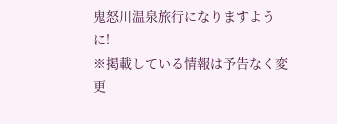鬼怒川温泉旅行になりますように!
※掲載している情報は予告なく変更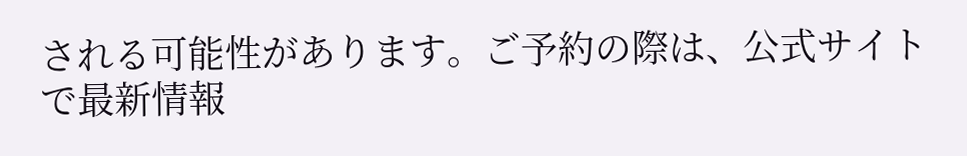される可能性があります。ご予約の際は、公式サイトで最新情報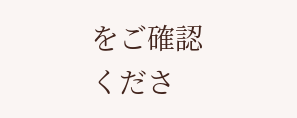をご確認くださ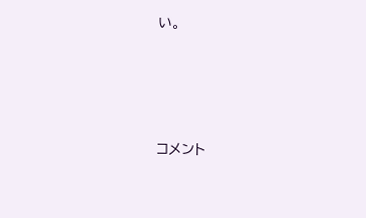い。




コメント